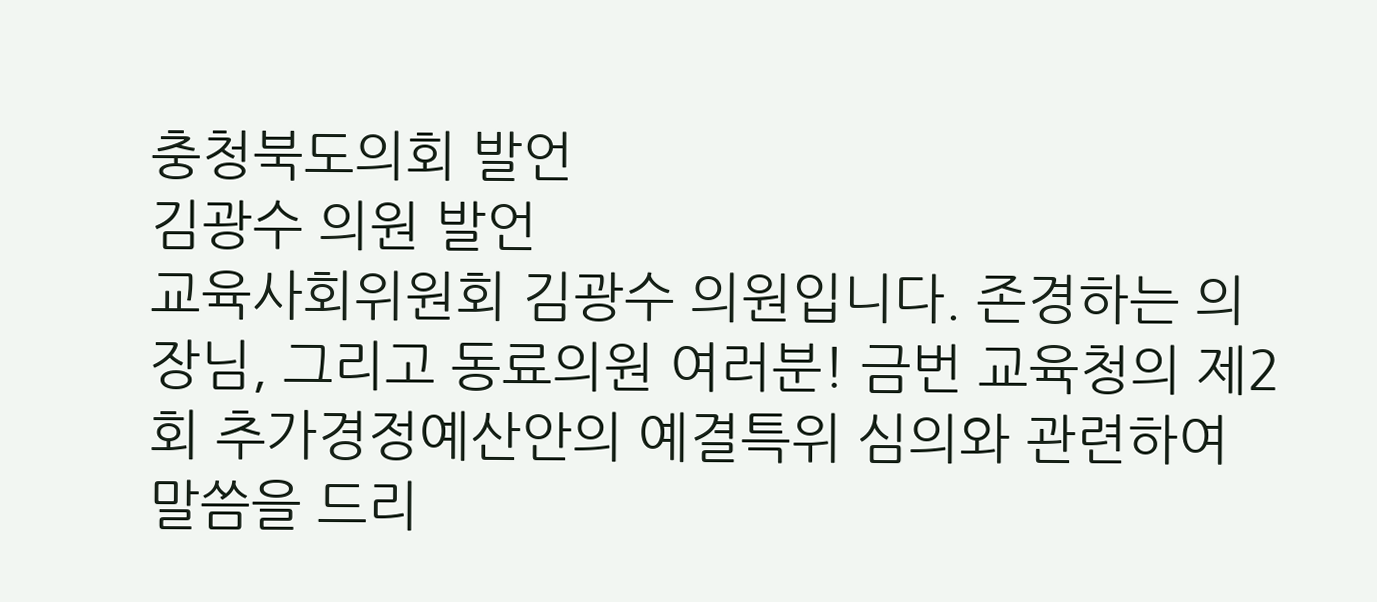충청북도의회 발언
김광수 의원 발언
교육사회위원회 김광수 의원입니다. 존경하는 의장님, 그리고 동료의원 여러분! 금번 교육청의 제2회 추가경정예산안의 예결특위 심의와 관련하여 말씀을 드리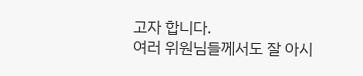고자 합니다.
여러 위원님들께서도 잘 아시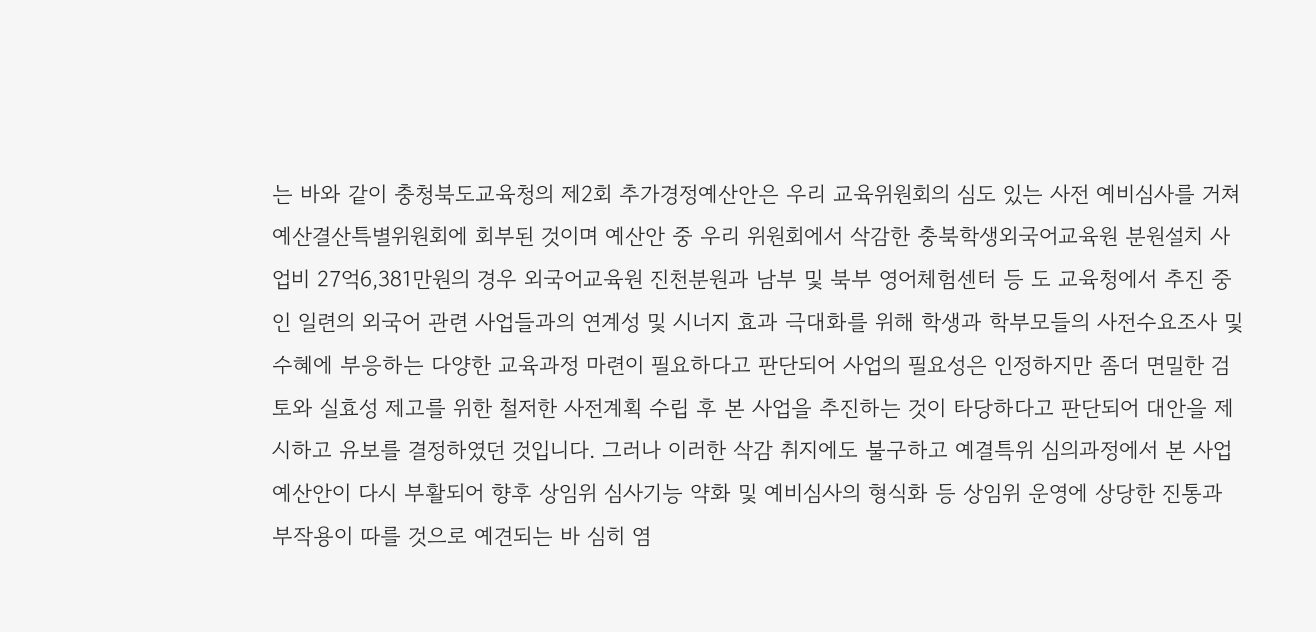는 바와 같이 충청북도교육청의 제2회 추가경정예산안은 우리 교육위원회의 심도 있는 사전 예비심사를 거쳐 예산결산특별위원회에 회부된 것이며 예산안 중 우리 위원회에서 삭감한 충북학생외국어교육원 분원설치 사업비 27억6,381만원의 경우 외국어교육원 진천분원과 남부 및 북부 영어체험센터 등 도 교육청에서 추진 중인 일련의 외국어 관련 사업들과의 연계성 및 시너지 효과 극대화를 위해 학생과 학부모들의 사전수요조사 및 수혜에 부응하는 다양한 교육과정 마련이 필요하다고 판단되어 사업의 필요성은 인정하지만 좀더 면밀한 검토와 실효성 제고를 위한 철저한 사전계획 수립 후 본 사업을 추진하는 것이 타당하다고 판단되어 대안을 제시하고 유보를 결정하였던 것입니다. 그러나 이러한 삭감 취지에도 불구하고 예결특위 심의과정에서 본 사업 예산안이 다시 부활되어 향후 상임위 심사기능 약화 및 예비심사의 형식화 등 상임위 운영에 상당한 진통과 부작용이 따를 것으로 예견되는 바 심히 염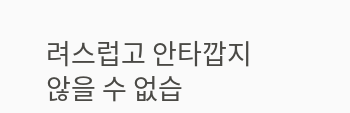려스럽고 안타깝지 않을 수 없습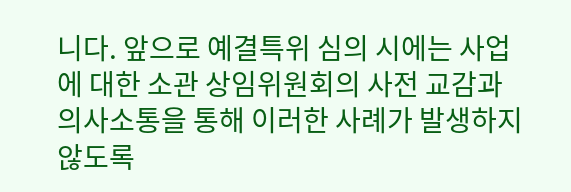니다. 앞으로 예결특위 심의 시에는 사업에 대한 소관 상임위원회의 사전 교감과 의사소통을 통해 이러한 사례가 발생하지 않도록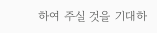하여 주실 것을 기대하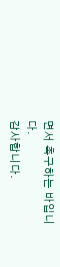면서 촉구하는 바입니다.
감사합니다.